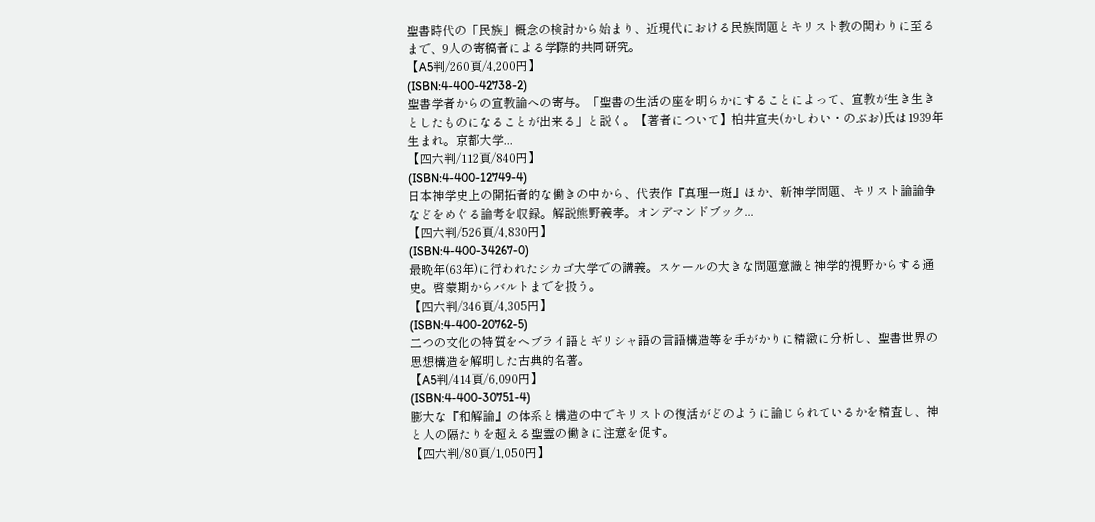聖書時代の「民族」概念の検討から始まり、近現代における民族問題とキリスト教の関わりに至るまで、9人の寄稿者による学際的共同研究。
【A5判/260頁/4,200円】
(ISBN:4-400-42738-2)
聖書学者からの宣教論への寄与。「聖書の生活の座を明らかにすることによって、宣教が生き生きとしたものになることが出来る」と説く。【著者について】柏井宣夫(かしわい・のぶお)氏は1939年生まれ。京都大学...
【四六判/112頁/840円】
(ISBN:4-400-12749-4)
日本神学史上の開拓者的な働きの中から、代表作『真理一斑』ほか、新神学問題、キリスト論論争などをめぐる論考を収録。解説熊野義孝。オンデマンドブック...
【四六判/526頁/4,830円】
(ISBN:4-400-34267-0)
最晩年(63年)に行われたシカゴ大学での講義。スケールの大きな問題意識と神学的視野からする通史。啓蒙期からバルトまでを扱う。
【四六判/346頁/4,305円】
(ISBN:4-400-20762-5)
二つの文化の特質をヘブライ語とギリシャ語の言語構造等を手がかりに精緻に分析し、聖書世界の思想構造を解明した古典的名著。
【A5判/414頁/6,090円】
(ISBN:4-400-30751-4)
膨大な『和解論』の体系と構造の中でキリストの復活がどのように論じられているかを精査し、神と人の隔たりを超える聖霊の働きに注意を促す。
【四六判/80頁/1,050円】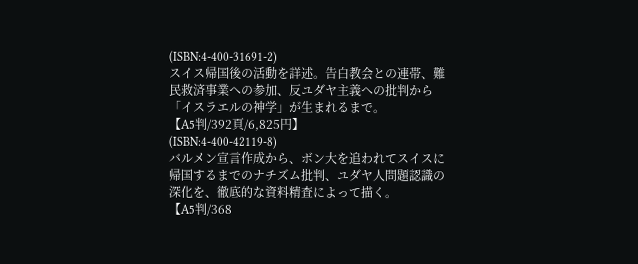(ISBN:4-400-31691-2)
スイス帰国後の活動を詳述。告白教会との連帯、難民救済事業への参加、反ユダヤ主義への批判から「イスラエルの神学」が生まれるまで。
【A5判/392頁/6,825円】
(ISBN:4-400-42119-8)
バルメン宣言作成から、ボン大を追われてスイスに帰国するまでのナチズム批判、ユダヤ人問題認識の深化を、徹底的な資料精査によって描く。
【A5判/368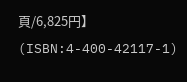頁/6,825円】
(ISBN:4-400-42117-1)